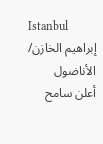Istanbul
إبراهيم الخازن/ الأناضول
أعلن سامح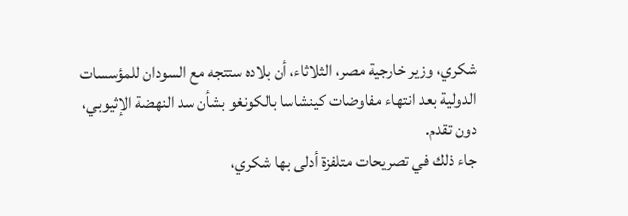شكري، وزير خارجية مصر، الثلاثاء، أن بلاده ستتجه مع السودان للمؤسسات الدولية بعد انتهاء مفاوضات كينشاسا بالكونغو بشأن سد النهضة الإثيوبي، دون تقدم.
جاء ذلك في تصريحات متلفزة أدلى بها شكري،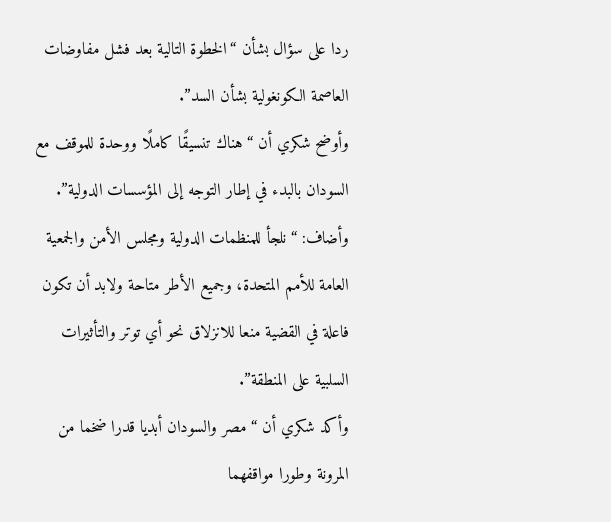ردا على سؤال بشأن “الخطوة التالية بعد فشل مفاوضات العاصمة الكونغولية بشأن السد”.
وأوضح شكري أن “هناك تنسيقًا كاملًا ووحدة للموقف مع السودان بالبدء في إطار التوجه إلى المؤسسات الدولية”.
وأضاف: “نلجأ للمنظمات الدولية ومجلس الأمن والجمعية العامة للأمم المتحدة، وجميع الأطر متاحة ولابد أن تكون فاعلة في القضية منعا للانزلاق نحو أي توتر والتأثيرات السلبية على المنطقة”.
وأكد شكري أن “مصر والسودان أبديا قدرا ضخما من المرونة وطورا مواقفهما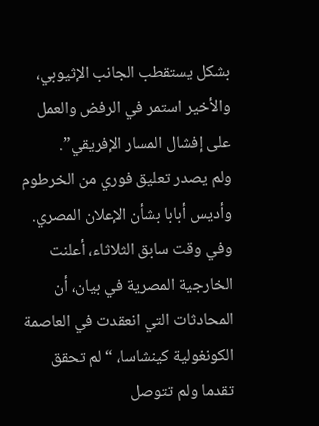بشكل يستقطب الجانب الإثيوبي، والأخير استمر في الرفض والعمل على إفشال المسار الإفريقي”.
ولم يصدر تعليق فوري من الخرطوم وأديس أبابا بشأن الإعلان المصري.
وفي وقت سابق الثلاثاء، أعلنت الخارجية المصرية في بيان، أن المحادثات التي انعقدت في العاصمة الكونغولية كينشاسا، “لم تحقق تقدما ولم تتوصل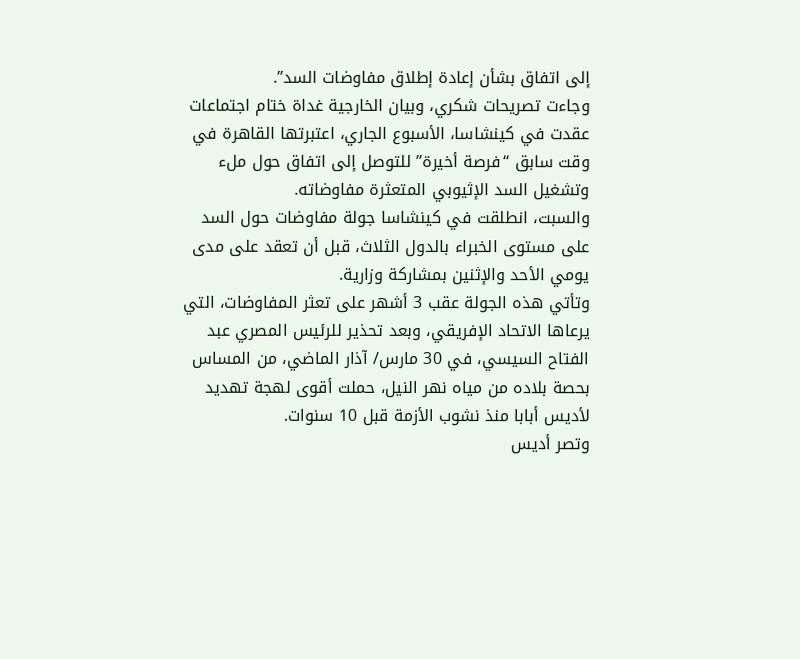إلى اتفاق بشأن إعادة إطلاق مفاوضات السد”.
وجاءت تصريحات شكري، وبيان الخارجية غداة ختام اجتماعات عقدت في كينشاسا، الأسبوع الجاري، اعتبرتها القاهرة في وقت سابق “فرصة أخيرة” للتوصل إلى اتفاق حول ملء وتشغيل السد الإثيوبي المتعثرة مفاوضاته.
والسبت، انطلقت في كينشاسا جولة مفاوضات حول السد على مستوى الخبراء بالدول الثلاث، قبل أن تعقد على مدى يومي الأحد والإثنين بمشاركة وزارية.
وتأتي هذه الجولة عقب 3 أشهر على تعثر المفاوضات، التي يرعاها الاتحاد الإفريقي، وبعد تحذير للرئيس المصري عبد الفتاح السيسي، في 30 مارس/ آذار الماضي، من المساس بحصة بلاده من مياه نهر النيل، حملت أقوى لهجة تهديد لأديس أبابا منذ نشوب الأزمة قبل 10 سنوات.
وتصر أديس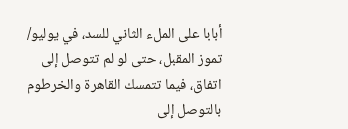أبابا على الملء الثاني للسد، في يوليو/ تموز المقبل، حتى لو لم تتوصل إلى اتفاق، فيما تتمسك القاهرة والخرطوم بالتوصل إلى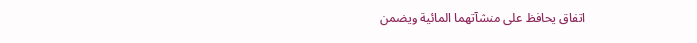اتفاق يحافظ على منشآتهما المائية ويضمن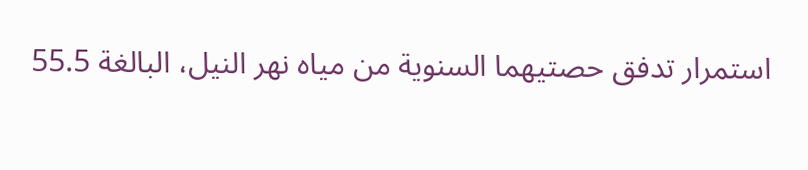استمرار تدفق حصتيهما السنوية من مياه نهر النيل، البالغة 55.5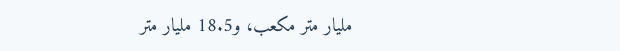مليار متر مكعب، و18.5 مليار متر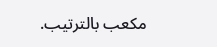مكعب بالترتيب.